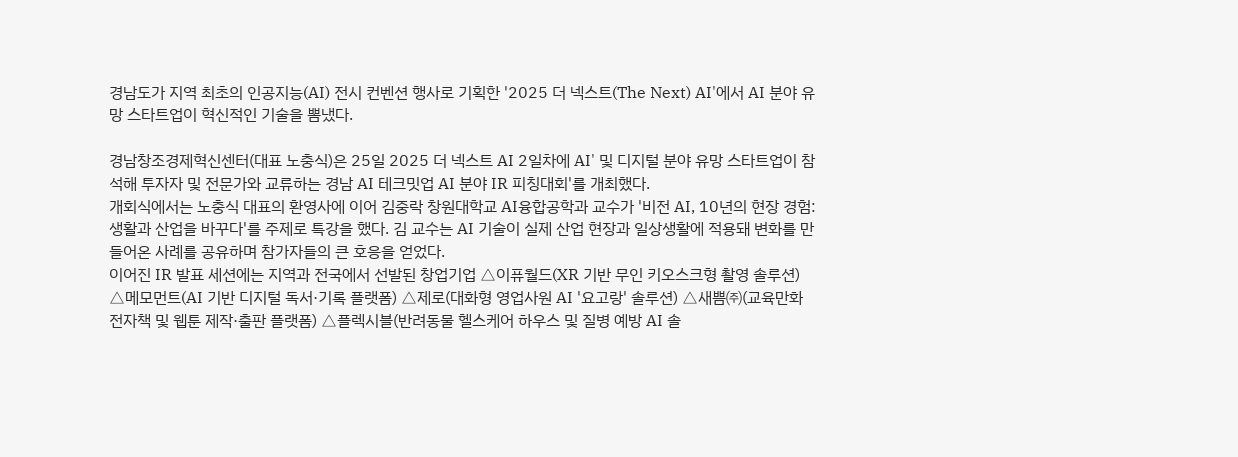경남도가 지역 최초의 인공지능(AI) 전시 컨벤션 행사로 기획한 '2025 더 넥스트(The Next) AI'에서 AI 분야 유망 스타트업이 혁신적인 기술을 뽐냈다.

경남창조경제혁신센터(대표 노충식)은 25일 2025 더 넥스트 AI 2일차에 AI' 및 디지털 분야 유망 스타트업이 참석해 투자자 및 전문가와 교류하는 경남 AI 테크밋업 AI 분야 IR 피칭대회'를 개최했다.
개회식에서는 노충식 대표의 환영사에 이어 김중락 창원대학교 AI융합공학과 교수가 '비전 AI, 10년의 현장 경험: 생활과 산업을 바꾸다'를 주제로 특강을 했다. 김 교수는 AI 기술이 실제 산업 현장과 일상생활에 적용돼 변화를 만들어온 사례를 공유하며 참가자들의 큰 호응을 얻었다.
이어진 IR 발표 세션에는 지역과 전국에서 선발된 창업기업 △이퓨월드(XR 기반 무인 키오스크형 촬영 솔루션) △메모먼트(AI 기반 디지털 독서·기록 플랫폼) △제로(대화형 영업사원 AI '요고랑' 솔루션) △새쁨㈜(교육만화 전자책 및 웹툰 제작·출판 플랫폼) △플렉시블(반려동물 헬스케어 하우스 및 질병 예방 AI 솔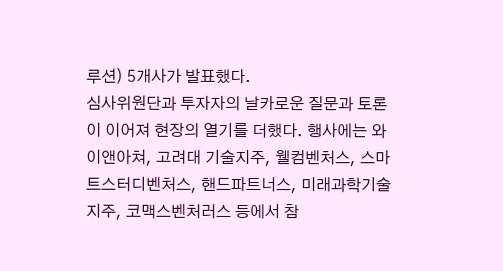루션) 5개사가 발표했다.
심사위원단과 투자자의 날카로운 질문과 토론이 이어져 현장의 열기를 더했다. 행사에는 와이앤아쳐, 고려대 기술지주, 웰컴벤처스, 스마트스터디벤처스, 핸드파트너스, 미래과학기술지주, 코맥스벤처러스 등에서 참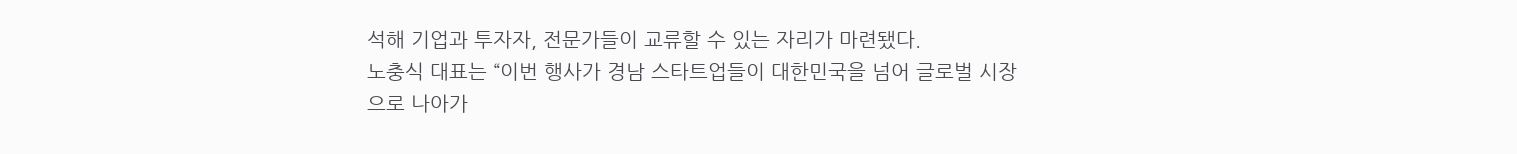석해 기업과 투자자, 전문가들이 교류할 수 있는 자리가 마련됐다.
노충식 대표는 “이번 행사가 경남 스타트업들이 대한민국을 넘어 글로벌 시장으로 나아가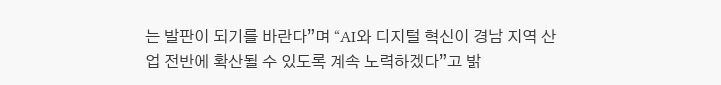는 발판이 되기를 바란다”며 “AI와 디지털 혁신이 경남 지역 산업 전반에 확산될 수 있도록 계속 노력하겠다”고 밝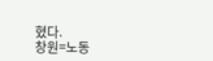혔다.
창원=노동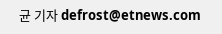균 기자 defrost@etnews.com